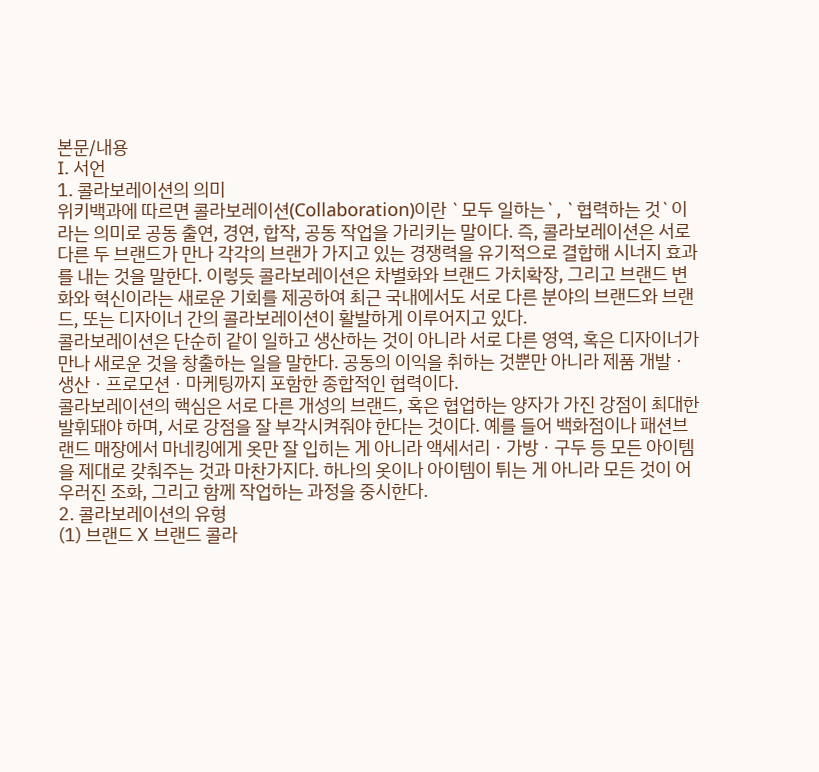본문/내용
Ⅰ. 서언
1. 콜라보레이션의 의미
위키백과에 따르면 콜라보레이션(Collaboration)이란 `모두 일하는`, `협력하는 것`이라는 의미로 공동 출연, 경연, 합작, 공동 작업을 가리키는 말이다. 즉, 콜라보레이션은 서로 다른 두 브랜드가 만나 각각의 브랜가 가지고 있는 경쟁력을 유기적으로 결합해 시너지 효과를 내는 것을 말한다. 이렇듯 콜라보레이션은 차별화와 브랜드 가치확장, 그리고 브랜드 변화와 혁신이라는 새로운 기회를 제공하여 최근 국내에서도 서로 다른 분야의 브랜드와 브랜드, 또는 디자이너 간의 콜라보레이션이 활발하게 이루어지고 있다.
콜라보레이션은 단순히 같이 일하고 생산하는 것이 아니라 서로 다른 영역, 혹은 디자이너가 만나 새로운 것을 창출하는 일을 말한다. 공동의 이익을 취하는 것뿐만 아니라 제품 개발ㆍ생산ㆍ프로모션ㆍ마케팅까지 포함한 종합적인 협력이다.
콜라보레이션의 핵심은 서로 다른 개성의 브랜드, 혹은 협업하는 양자가 가진 강점이 최대한 발휘돼야 하며, 서로 강점을 잘 부각시켜줘야 한다는 것이다. 예를 들어 백화점이나 패션브랜드 매장에서 마네킹에게 옷만 잘 입히는 게 아니라 액세서리ㆍ가방ㆍ구두 등 모든 아이템을 제대로 갖춰주는 것과 마찬가지다. 하나의 옷이나 아이템이 튀는 게 아니라 모든 것이 어우러진 조화, 그리고 함께 작업하는 과정을 중시한다.
2. 콜라보레이션의 유형
(1) 브랜드 X 브랜드 콜라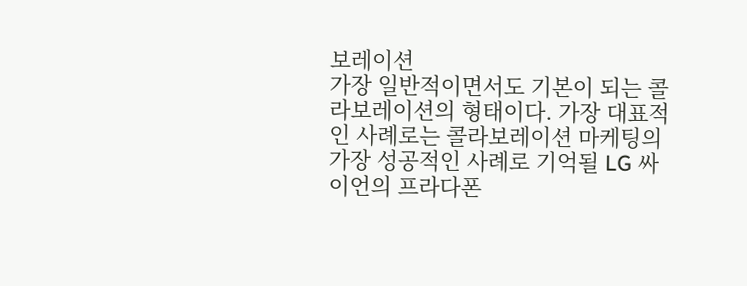보레이션
가장 일반적이면서도 기본이 되는 콜라보레이션의 형태이다. 가장 대표적인 사례로는 콜라보레이션 마케팅의 가장 성공적인 사례로 기억될 LG 싸이언의 프라다폰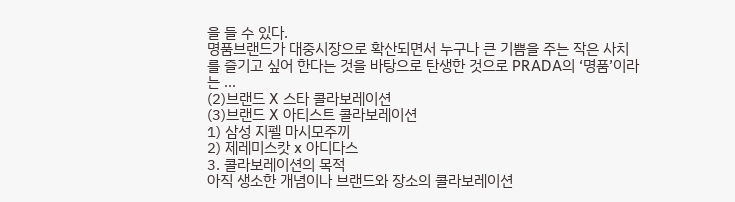을 들 수 있다.
명품브랜드가 대중시장으로 확산되면서 누구나 큰 기쁨을 주는 작은 사치를 즐기고 싶어 한다는 것을 바탕으로 탄생한 것으로 PRADA의 ‘명품’이라는 …
(2)브랜드 X 스타 콜라보레이션
(3)브랜드 X 아티스트 콜라보레이션
1) 삼성 지펠 마시모주끼
2) 제레미스캇 x 아디다스
3. 콜라보레이션의 목적
아직 생소한 개념이나 브랜드와 장소의 콜라보레이션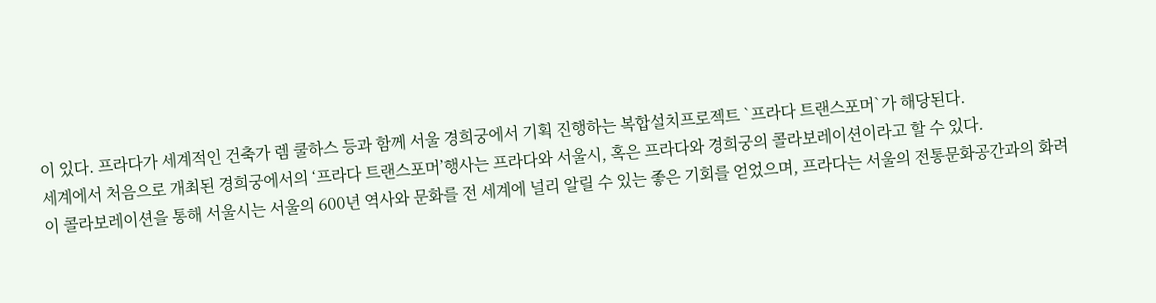이 있다. 프라다가 세계적인 건축가 렘 쿨하스 등과 함께 서울 경희궁에서 기획 진행하는 복합설치프로젝트 `프라다 트랜스포머`가 해당된다.
세계에서 처음으로 개최된 경희궁에서의 ‘프라다 트랜스포머’행사는 프라다와 서울시, 혹은 프라다와 경희궁의 콜라보레이션이라고 할 수 있다.
이 콜라보레이션을 통해 서울시는 서울의 600년 역사와 문화를 전 세계에 널리 알릴 수 있는 좋은 기회를 얻었으며, 프라다는 서울의 전통문화공간과의 화려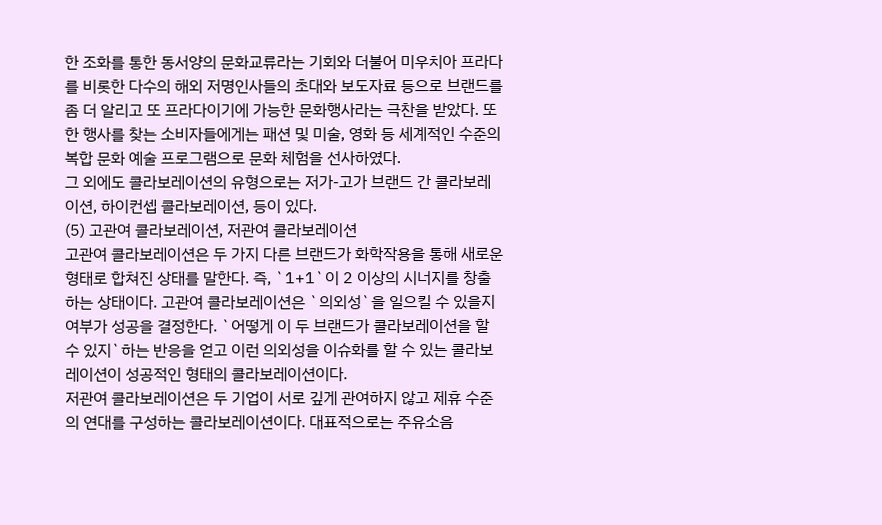한 조화를 통한 동서양의 문화교류라는 기회와 더불어 미우치아 프라다를 비롯한 다수의 해외 저명인사들의 초대와 보도자료 등으로 브랜드를 좀 더 알리고 또 프라다이기에 가능한 문화행사라는 극찬을 받았다. 또한 행사를 찾는 소비자들에게는 패션 및 미술, 영화 등 세계적인 수준의 복합 문화 예술 프로그램으로 문화 체험을 선사하였다.
그 외에도 콜라보레이션의 유형으로는 저가-고가 브랜드 간 콜라보레이션, 하이컨셉 콜라보레이션, 등이 있다.
(5) 고관여 콜라보레이션, 저관여 콜라보레이션
고관여 콜라보레이션은 두 가지 다른 브랜드가 화학작용을 통해 새로운 형태로 합쳐진 상태를 말한다. 즉, `1+1`이 2 이상의 시너지를 창출하는 상태이다. 고관여 콜라보레이션은 `의외성`을 일으킬 수 있을지 여부가 성공을 결정한다. `어떻게 이 두 브랜드가 콜라보레이션을 할 수 있지`하는 반응을 얻고 이런 의외성을 이슈화를 할 수 있는 콜라보레이션이 성공적인 형태의 콜라보레이션이다.
저관여 콜라보레이션은 두 기업이 서로 깊게 관여하지 않고 제휴 수준의 연대를 구성하는 콜라보레이션이다. 대표적으로는 주유소음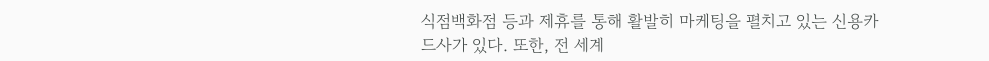식점백화점 등과 제휴를 통해 활발히 마케팅을 펼치고 있는 신용카드사가 있다. 또한, 전 세계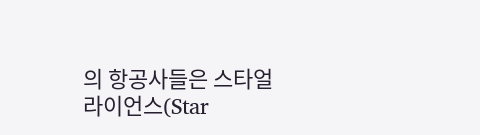의 항공사들은 스타얼라이언스(Star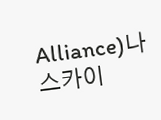Alliance)나 스카이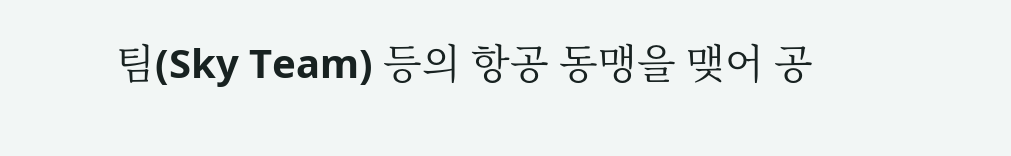팀(Sky Team) 등의 항공 동맹을 맺어 공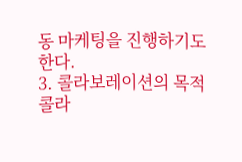동 마케팅을 진행하기도 한다.
3. 콜라보레이션의 목적
콜라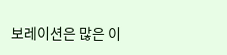보레이션은 많은 이